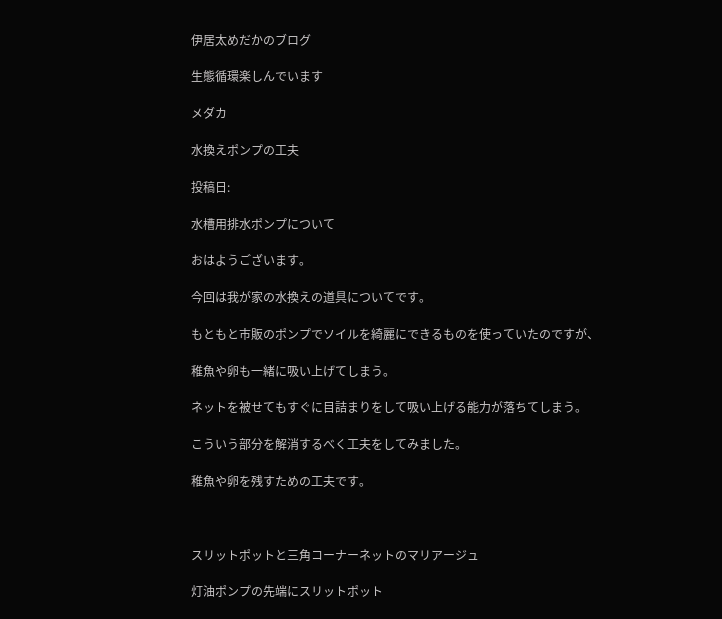伊居太めだかのブログ

生態循環楽しんでいます

メダカ

水換えポンプの工夫

投稿日:

水槽用排水ポンプについて

おはようございます。

今回は我が家の水換えの道具についてです。

もともと市販のポンプでソイルを綺麗にできるものを使っていたのですが、

稚魚や卵も一緒に吸い上げてしまう。

ネットを被せてもすぐに目詰まりをして吸い上げる能力が落ちてしまう。

こういう部分を解消するべく工夫をしてみました。

稚魚や卵を残すための工夫です。



スリットポットと三角コーナーネットのマリアージュ

灯油ポンプの先端にスリットポット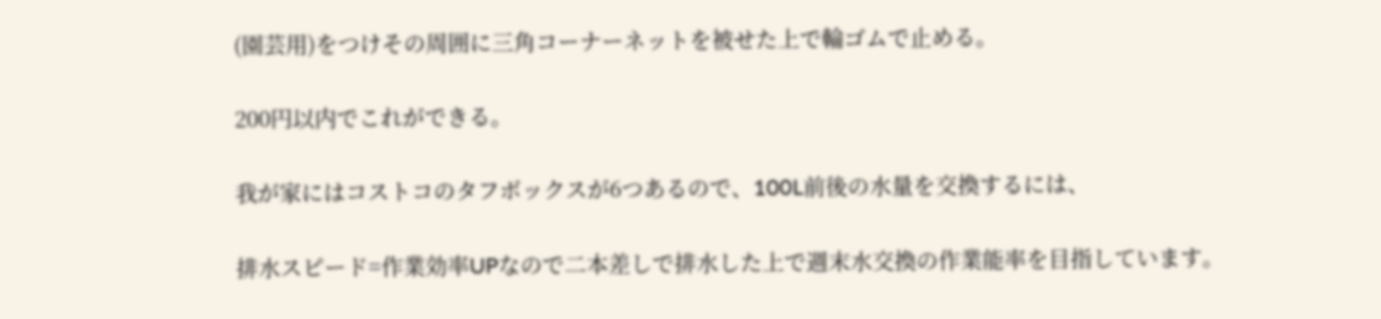(園芸用)をつけその周囲に三角コーナーネットを被せた上で輪ゴムで止める。

200円以内でこれができる。

我が家にはコストコのタフボックスが6つあるので、100L前後の水量を交換するには、

排水スピード=作業効率UPなので二本差しで排水した上で週末水交換の作業能率を目指しています。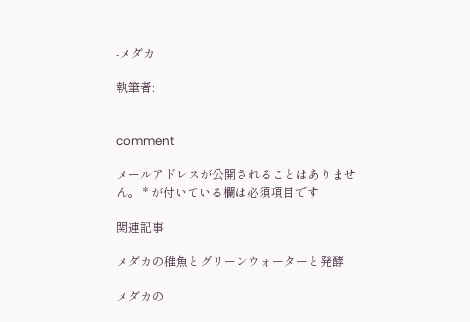-メダカ

執筆者:


comment

メールアドレスが公開されることはありません。 * が付いている欄は必須項目です

関連記事

メダカの稚魚とグリーンウォーターと発酵

メダカの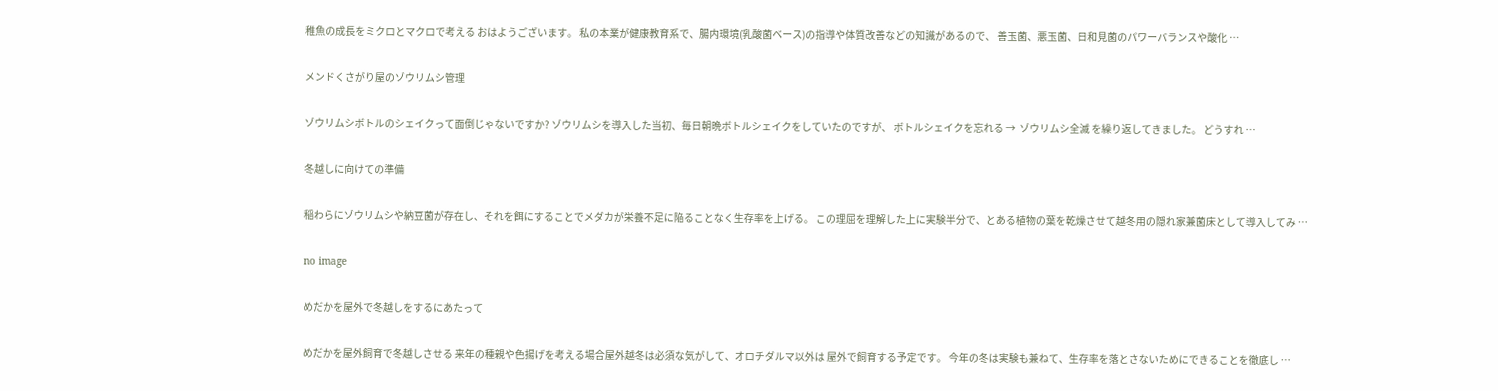稚魚の成長をミクロとマクロで考える おはようございます。 私の本業が健康教育系で、腸内環境(乳酸菌ベース)の指導や体質改善などの知識があるので、 善玉菌、悪玉菌、日和見菌のパワーバランスや酸化 …

メンドくさがり屋のゾウリムシ管理

ゾウリムシボトルのシェイクって面倒じゃないですか? ゾウリムシを導入した当初、毎日朝晩ボトルシェイクをしていたのですが、 ボトルシェイクを忘れる →  ゾウリムシ全滅 を繰り返してきました。 どうすれ …

冬越しに向けての準備

稲わらにゾウリムシや納豆菌が存在し、それを餌にすることでメダカが栄養不足に陥ることなく生存率を上げる。 この理屈を理解した上に実験半分で、とある植物の葉を乾燥させて越冬用の隠れ家兼菌床として導入してみ …

no image

めだかを屋外で冬越しをするにあたって

めだかを屋外飼育で冬越しさせる 来年の種親や色揚げを考える場合屋外越冬は必須な気がして、オロチダルマ以外は 屋外で飼育する予定です。 今年の冬は実験も兼ねて、生存率を落とさないためにできることを徹底し …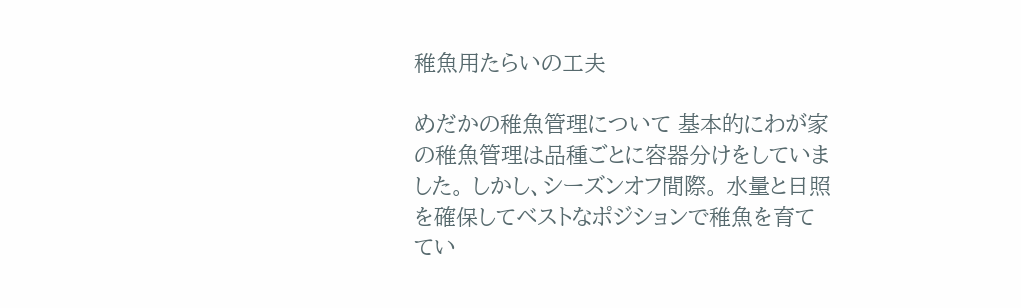稚魚用たらいの工夫

めだかの稚魚管理について 基本的にわが家の稚魚管理は品種ごとに容器分けをしていました。 しかし、シーズンオフ間際。 水量と日照を確保してベストなポジションで稚魚を育ててい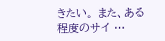きたい。 また、ある程度のサイ …